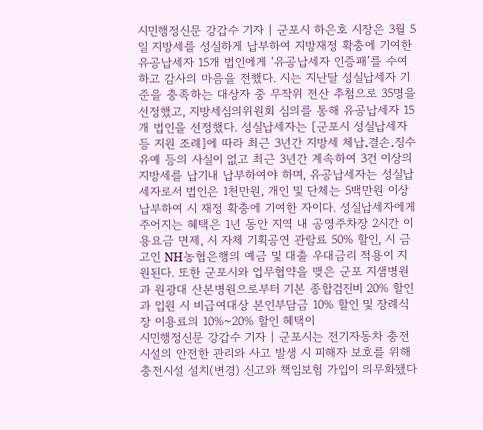시민행정신문 강갑수 기자 | 군포시 하은호 시장은 3월 5일 지방세를 성실하게 납부하여 지방재정 확충에 기여한 유공납세자 15개 법인에게 ‘유공납세자 인증패’를 수여하고 감사의 마음을 전했다. 시는 지난달 성실납세자 기준을 충족하는 대상자 중 무작위 전산 추첨으로 35명을 선정했고, 지방세심의위원회 심의를 통해 유공납세자 15개 법인을 선정했다. 성실납세자는 [군포시 성실납세자 등 지원 조례]에 따라 최근 3년간 지방세 체납․결손․징수유예 등의 사실이 없고 최근 3년간 계속하여 3건 이상의 지방세를 납기내 납부하여야 하며, 유공납세자는 성실납세자로서 법인은 1천만원, 개인 및 단체는 5백만원 이상 납부하여 시 재정 확충에 기여한 자이다. 성실납세자에게 주어지는 혜택은 1년 동안 지역 내 공영주차장 2시간 이용요금 면제, 시 자체 기획공연 관람료 50% 할인, 시 금고인 NH농협은행의 예금 및 대출 우대금리 적용이 지원된다. 또한 군포시와 업무협약을 맺은 군포 지샘병원과 원광대 산본병원으로부터 기본 종합검진비 20% 할인과 입원 시 비급여대상 본인부담금 10% 할인 및 장례식장 이용료의 10%~20% 할인 혜택이
시민행정신문 강갑수 기자 | 군포시는 전기자동차 충전시설의 안전한 관리와 사고 발생 시 피해자 보호를 위해 충전시설 설치(변경) 신고와 책임보험 가입이 의무화됐다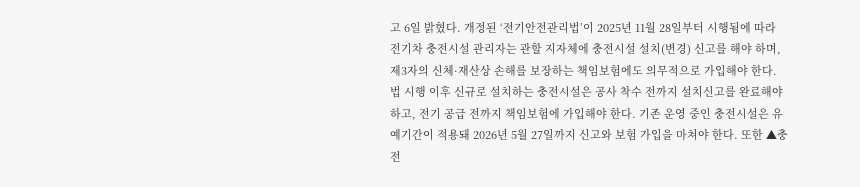고 6일 밝혔다. 개정된 ‘전기안전관리법’이 2025년 11월 28일부터 시행됨에 따라 전기차 충전시설 관리자는 관할 지자체에 충전시설 설치(변경) 신고를 해야 하며, 제3자의 신체·재산상 손해를 보장하는 책임보험에도 의무적으로 가입해야 한다. 법 시행 이후 신규로 설치하는 충전시설은 공사 착수 전까지 설치신고를 완료해야 하고, 전기 공급 전까지 책임보험에 가입해야 한다. 기존 운영 중인 충전시설은 유예기간이 적용돼 2026년 5월 27일까지 신고와 보험 가입을 마쳐야 한다. 또한 ▲충전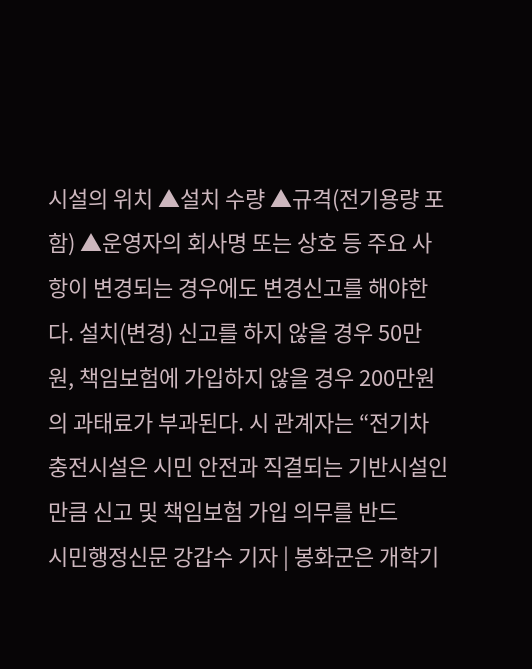시설의 위치 ▲설치 수량 ▲규격(전기용량 포함) ▲운영자의 회사명 또는 상호 등 주요 사항이 변경되는 경우에도 변경신고를 해야한다. 설치(변경) 신고를 하지 않을 경우 50만 원, 책임보험에 가입하지 않을 경우 200만원의 과태료가 부과된다. 시 관계자는 “전기차 충전시설은 시민 안전과 직결되는 기반시설인 만큼 신고 및 책임보험 가입 의무를 반드
시민행정신문 강갑수 기자 | 봉화군은 개학기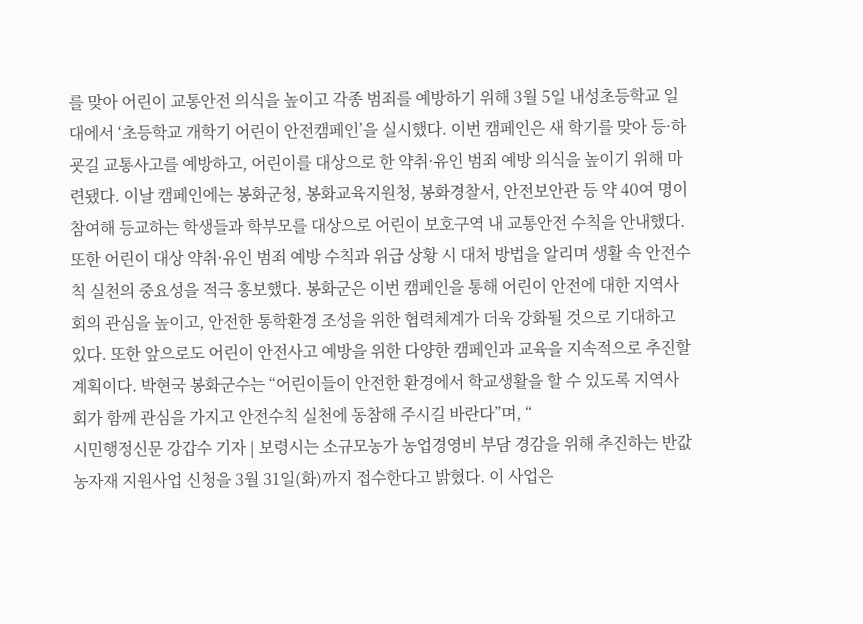를 맞아 어린이 교통안전 의식을 높이고 각종 범죄를 예방하기 위해 3월 5일 내성초등학교 일대에서 ‘초등학교 개학기 어린이 안전캠페인’을 실시했다. 이번 캠페인은 새 학기를 맞아 등·하굣길 교통사고를 예방하고, 어린이를 대상으로 한 약취·유인 범죄 예방 의식을 높이기 위해 마련됐다. 이날 캠페인에는 봉화군청, 봉화교육지원청, 봉화경찰서, 안전보안관 등 약 40여 명이 참여해 등교하는 학생들과 학부모를 대상으로 어린이 보호구역 내 교통안전 수칙을 안내했다. 또한 어린이 대상 약취·유인 범죄 예방 수칙과 위급 상황 시 대처 방법을 알리며 생활 속 안전수칙 실천의 중요성을 적극 홍보했다. 봉화군은 이번 캠페인을 통해 어린이 안전에 대한 지역사회의 관심을 높이고, 안전한 통학환경 조성을 위한 협력체계가 더욱 강화될 것으로 기대하고 있다. 또한 앞으로도 어린이 안전사고 예방을 위한 다양한 캠페인과 교육을 지속적으로 추진할 계획이다. 박현국 봉화군수는 “어린이들이 안전한 환경에서 학교생활을 할 수 있도록 지역사회가 함께 관심을 가지고 안전수칙 실천에 동참해 주시길 바란다”며, “
시민행정신문 강갑수 기자 | 보령시는 소규모농가 농업경영비 부담 경감을 위해 추진하는 반값 농자재 지원사업 신청을 3월 31일(화)까지 접수한다고 밝혔다. 이 사업은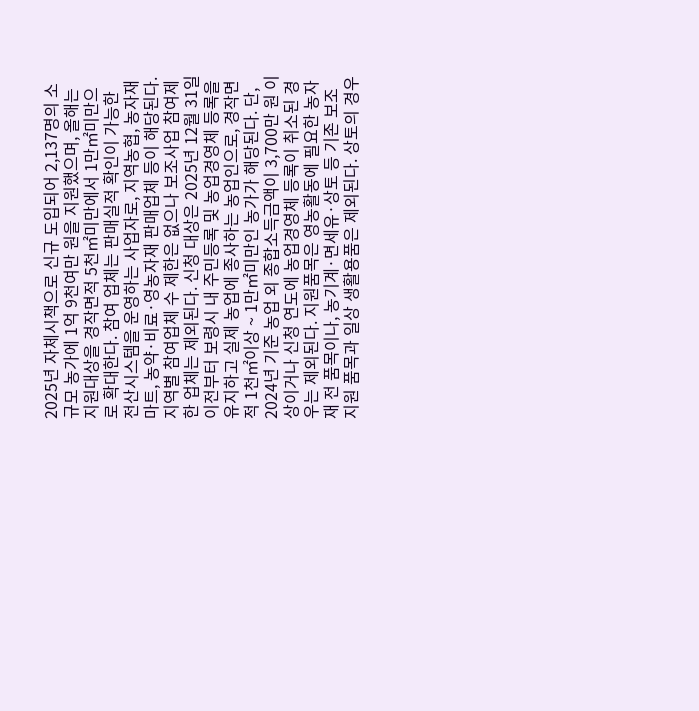2025년 자체시책으로 신규 도입되어 2,137명의 소규모 농가에 1억 9천여만 원을 지원했으며, 올해는 지원대상을 경작면적 5천㎡미만에서 1만㎡미만으로 확대한다. 참여 업체는 판매실적 확인이 가능한 전산시스템을 운영하는 사업자로, 지역농협, 농자재마트, 농약·비료·영농자재 판매업체 등이 해당된다. 지역별 참여업체 수 제한은 없으나 보조사업 참여제한 업체는 제외된다. 신청 대상은 2025년 12월 31일 이전부터 보령시 내 주민등록 및 농업경영체 등록을 유지하고 실제 농업에 종사하는 농업인으로, 경작면적 1천㎡이상 ~ 1만㎡미만인 농가가 해당된다. 단, 2024년 기준 농업 외 종합소득금액이 3,700만 원 이상이거나 신청 연도에 농업경영체 등록이 취소된 경우는 제외된다. 지원품목은 영농활동에 필요한 농자재 전 품목이나, 농기계·면세유·상토 등 기존 보조지원 품목과 일상 생활용품은 제외된다. 상토의 경우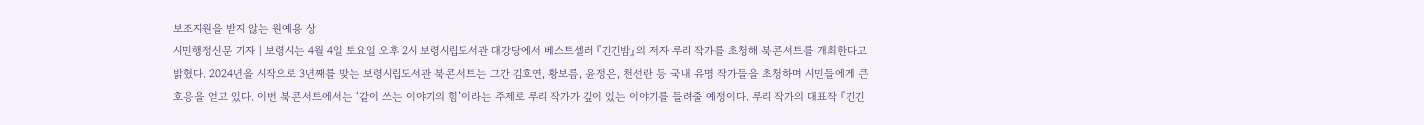보조지원을 받지 않는 원예용 상
시민행정신문 기자 | 보령시는 4월 4일 토요일 오후 2시 보령시립도서관 대강당에서 베스트셀러 『긴긴밤』의 저자 루리 작가를 초청해 북콘서트를 개최한다고 밝혔다. 2024년을 시작으로 3년째를 맞는 보령시립도서관 북콘서트는 그간 김호연, 황보름, 윤정은, 천선란 등 국내 유명 작가들을 초청하며 시민들에게 큰 호응을 얻고 있다. 이번 북콘서트에서는 ‘같이 쓰는 이야기의 힘’이라는 주제로 루리 작가가 깊이 있는 이야기를 들려줄 예정이다. 루리 작가의 대표작 『긴긴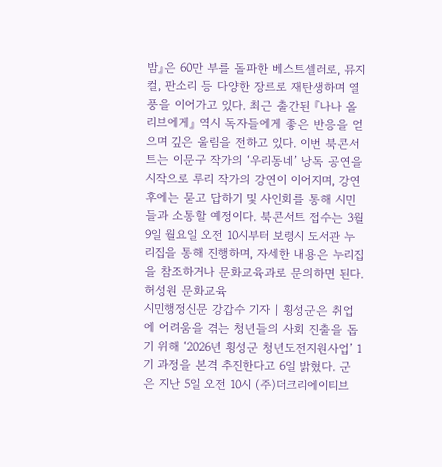밤』은 60만 부를 돌파한 베스트셀러로, 뮤지컬, 판소리 등 다양한 장르로 재탄생하며 열풍을 이어가고 있다. 최근 출간된 『나나 올리브에게』 역시 독자들에게 좋은 반응을 얻으며 깊은 울림을 전하고 있다. 이번 북콘서트는 이문구 작가의 ‘우리동네’ 낭독 공연을 시작으로 루리 작가의 강연이 이어지며, 강연 후에는 묻고 답하기 및 사인회를 통해 시민들과 소통할 예정이다. 북콘서트 접수는 3월 9일 월요일 오전 10시부터 보령시 도서관 누리집을 통해 진행하며, 자세한 내용은 누리집을 참조하거나 문화교육과로 문의하면 된다. 허성원 문화교육
시민행정신문 강갑수 기자 | 횡성군은 취업에 어려움을 겪는 청년들의 사회 진출을 돕기 위해 ‘2026년 횡성군 청년도전지원사업’ 1기 과정을 본격 추진한다고 6일 밝혔다. 군은 지난 5일 오전 10시 (주)더크리에이티브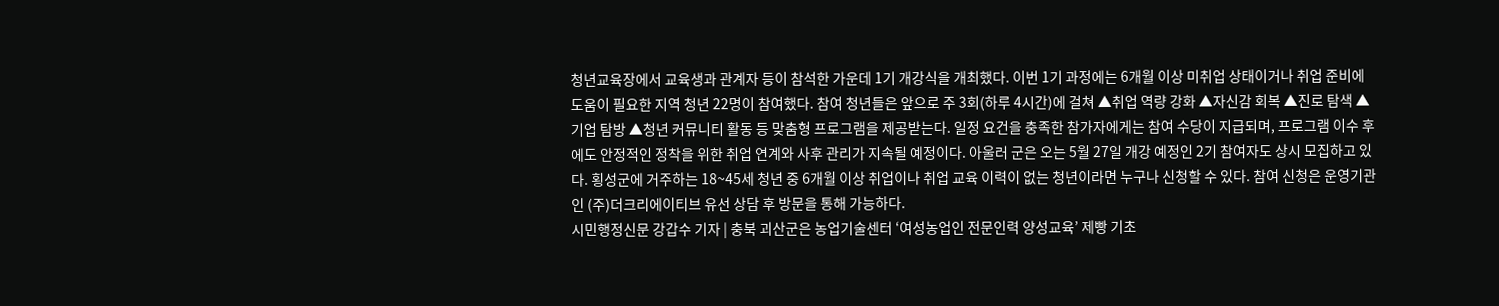청년교육장에서 교육생과 관계자 등이 참석한 가운데 1기 개강식을 개최했다. 이번 1기 과정에는 6개월 이상 미취업 상태이거나 취업 준비에 도움이 필요한 지역 청년 22명이 참여했다. 참여 청년들은 앞으로 주 3회(하루 4시간)에 걸쳐 ▲취업 역량 강화 ▲자신감 회복 ▲진로 탐색 ▲기업 탐방 ▲청년 커뮤니티 활동 등 맞춤형 프로그램을 제공받는다. 일정 요건을 충족한 참가자에게는 참여 수당이 지급되며, 프로그램 이수 후에도 안정적인 정착을 위한 취업 연계와 사후 관리가 지속될 예정이다. 아울러 군은 오는 5월 27일 개강 예정인 2기 참여자도 상시 모집하고 있다. 횡성군에 거주하는 18~45세 청년 중 6개월 이상 취업이나 취업 교육 이력이 없는 청년이라면 누구나 신청할 수 있다. 참여 신청은 운영기관인 (주)더크리에이티브 유선 상담 후 방문을 통해 가능하다.
시민행정신문 강갑수 기자 | 충북 괴산군은 농업기술센터 ‘여성농업인 전문인력 양성교육’ 제빵 기초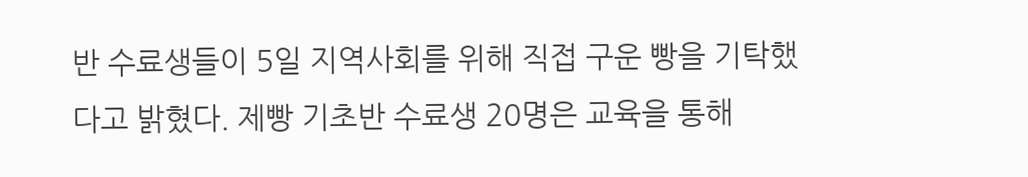반 수료생들이 5일 지역사회를 위해 직접 구운 빵을 기탁했다고 밝혔다. 제빵 기초반 수료생 20명은 교육을 통해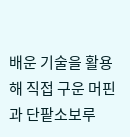배운 기술을 활용해 직접 구운 머핀과 단팥소보루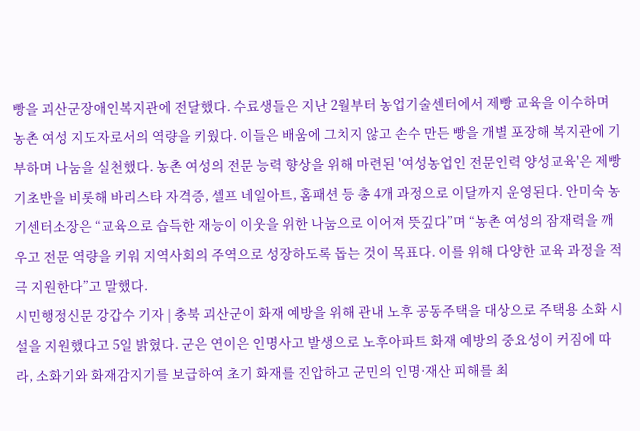빵을 괴산군장애인복지관에 전달했다. 수료생들은 지난 2월부터 농업기술센터에서 제빵 교육을 이수하며 농촌 여성 지도자로서의 역량을 키웠다. 이들은 배움에 그치지 않고 손수 만든 빵을 개별 포장해 복지관에 기부하며 나눔을 실천했다. 농촌 여성의 전문 능력 향상을 위해 마련된 '여성농업인 전문인력 양성교육'은 제빵 기초반을 비롯해 바리스타 자격증, 셀프 네일아트, 홈패션 등 총 4개 과정으로 이달까지 운영된다. 안미숙 농기센터소장은 “교육으로 습득한 재능이 이웃을 위한 나눔으로 이어져 뜻깊다”며 “농촌 여성의 잠재력을 깨우고 전문 역량을 키워 지역사회의 주역으로 성장하도록 돕는 것이 목표다. 이를 위해 다양한 교육 과정을 적극 지원한다”고 말했다.
시민행정신문 강갑수 기자 | 충북 괴산군이 화재 예방을 위해 관내 노후 공동주택을 대상으로 주택용 소화 시설을 지원했다고 5일 밝혔다. 군은 연이은 인명사고 발생으로 노후아파트 화재 예방의 중요성이 커짐에 따라, 소화기와 화재감지기를 보급하여 초기 화재를 진압하고 군민의 인명·재산 피해를 최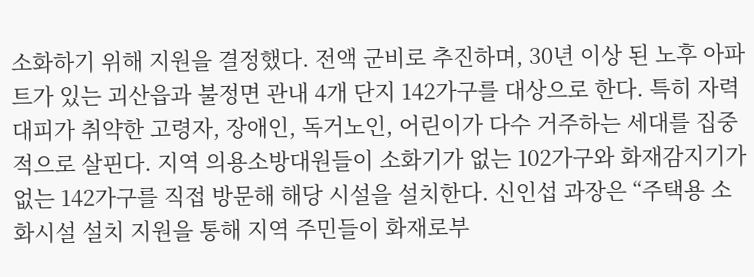소화하기 위해 지원을 결정했다. 전액 군비로 추진하며, 30년 이상 된 노후 아파트가 있는 괴산읍과 불정면 관내 4개 단지 142가구를 대상으로 한다. 특히 자력 대피가 취약한 고령자, 장애인, 독거노인, 어린이가 다수 거주하는 세대를 집중적으로 살핀다. 지역 의용소방대원들이 소화기가 없는 102가구와 화재감지기가 없는 142가구를 직접 방문해 해당 시설을 설치한다. 신인섭 과장은 “주택용 소화시설 설치 지원을 통해 지역 주민들이 화재로부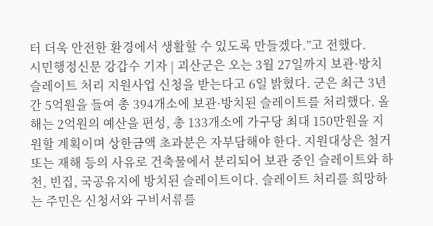터 더욱 안전한 환경에서 생활할 수 있도록 만들겠다.”고 전했다.
시민행정신문 강갑수 기자 | 괴산군은 오는 3월 27일까지 보관·방치 슬레이트 처리 지원사업 신청을 받는다고 6일 밝혔다. 군은 최근 3년간 5억원을 들여 총 394개소에 보관·방치된 슬레이트를 처리했다. 올해는 2억원의 예산을 편성, 총 133개소에 가구당 최대 150만원을 지원할 계획이며 상한금액 초과분은 자부담해야 한다. 지원대상은 철거 또는 재해 등의 사유로 건축물에서 분리되어 보관 중인 슬레이트와 하천, 빈집, 국공유지에 방치된 슬레이트이다. 슬레이트 처리를 희망하는 주민은 신청서와 구비서류를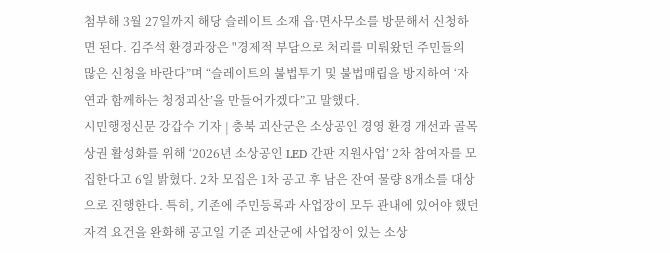첨부해 3월 27일까지 해당 슬레이트 소재 읍·면사무소를 방문해서 신청하면 된다. 김주석 환경과장은 "경제적 부담으로 처리를 미뤄왔던 주민들의 많은 신청을 바란다”며 “슬레이트의 불법투기 및 불법매립을 방지하여 ‘자연과 함께하는 청정괴산’을 만들어가겠다”고 말했다.
시민행정신문 강갑수 기자 | 충북 괴산군은 소상공인 경영 환경 개선과 골목상권 활성화를 위해 ‘2026년 소상공인 LED 간판 지원사업’ 2차 참여자를 모집한다고 6일 밝혔다. 2차 모집은 1차 공고 후 남은 잔여 물량 8개소를 대상으로 진행한다. 특히, 기존에 주민등록과 사업장이 모두 관내에 있어야 했던 자격 요건을 완화해 공고일 기준 괴산군에 사업장이 있는 소상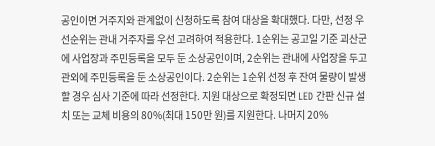공인이면 거주지와 관계없이 신청하도록 참여 대상을 확대했다. 다만, 선정 우선순위는 관내 거주자를 우선 고려하여 적용한다. 1순위는 공고일 기준 괴산군에 사업장과 주민등록을 모두 둔 소상공인이며, 2순위는 관내에 사업장을 두고 관외에 주민등록을 둔 소상공인이다. 2순위는 1순위 선정 후 잔여 물량이 발생할 경우 심사 기준에 따라 선정한다. 지원 대상으로 확정되면 LED 간판 신규 설치 또는 교체 비용의 80%(최대 150만 원)를 지원한다. 나머지 20%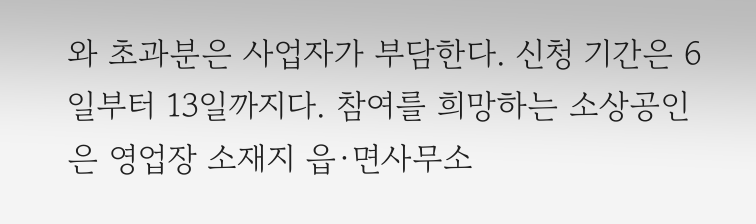와 초과분은 사업자가 부담한다. 신청 기간은 6일부터 13일까지다. 참여를 희망하는 소상공인은 영업장 소재지 읍·면사무소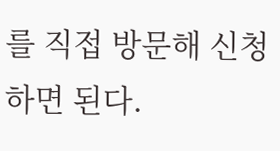를 직접 방문해 신청하면 된다.